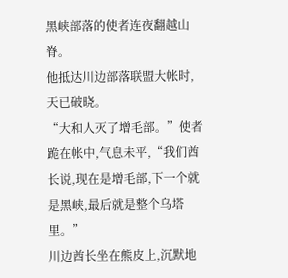黑峡部落的使者连夜翻越山脊。
他抵达川边部落联盟大帐时,天已破晓。
“大和人灭了增毛部。”使者跪在帐中,气息未平,“我们酋长说,现在是增毛部,下一个就是黑峡,最后就是整个乌塔里。”
川边酋长坐在熊皮上,沉默地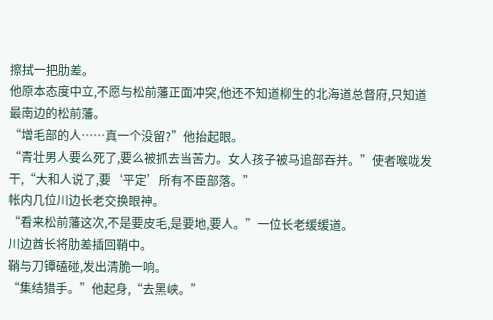擦拭一把肋差。
他原本态度中立,不愿与松前藩正面冲突,他还不知道柳生的北海道总督府,只知道最南边的松前藩。
“增毛部的人……真一个没留?”他抬起眼。
“青壮男人要么死了,要么被抓去当苦力。女人孩子被马追部吞并。”使者喉咙发干,“大和人说了,要‘平定’所有不臣部落。”
帐内几位川边长老交换眼神。
“看来松前藩这次,不是要皮毛,是要地,要人。”一位长老缓缓道。
川边酋长将肋差插回鞘中。
鞘与刀镡磕碰,发出清脆一响。
“集结猎手。”他起身,“去黑峡。”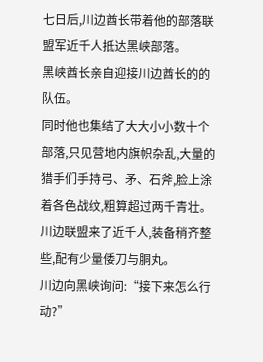七日后,川边酋长带着他的部落联盟军近千人抵达黑峡部落。
黑峡酋长亲自迎接川边酋长的的队伍。
同时他也集结了大大小小数十个部落,只见营地内旗帜杂乱,大量的猎手们手持弓、矛、石斧,脸上涂着各色战纹,粗算超过两千青壮。
川边联盟来了近千人,装备稍齐整些,配有少量倭刀与胴丸。
川边向黑峡询问:“接下来怎么行动?”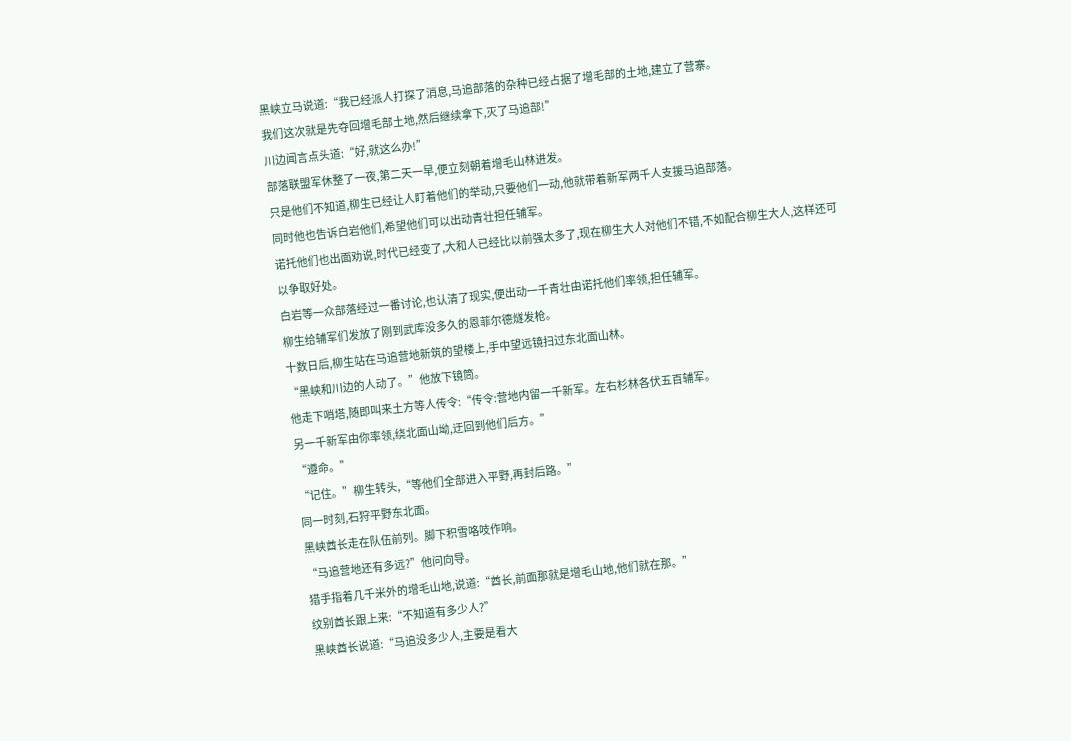黑峡立马说道:“我已经派人打探了消息,马追部落的杂种已经占据了增毛部的土地,建立了营寨。
我们这次就是先夺回增毛部土地,然后继续拿下,灭了马追部!”
川边闻言点头道:“好,就这么办!”
部落联盟军休整了一夜,第二天一早,便立刻朝着增毛山林进发。
只是他们不知道,柳生已经让人盯着他们的举动,只要他们一动,他就带着新军两千人支援马追部落。
同时他也告诉白岩他们,希望他们可以出动青壮担任辅军。
诺托他们也出面劝说,时代已经变了,大和人已经比以前强太多了,现在柳生大人对他们不错,不如配合柳生大人,这样还可以争取好处。
白岩等一众部落经过一番讨论,也认清了现实,便出动一千青壮由诺托他们率领,担任辅军。
柳生给辅军们发放了刚到武库没多久的恩菲尔德燧发枪。
十数日后,柳生站在马追营地新筑的望楼上,手中望远镜扫过东北面山林。
“黑峡和川边的人动了。”他放下镜筒。
他走下哨塔,随即叫来土方等人传令:“传令:营地内留一千新军。左右杉林各伏五百辅军。
另一千新军由你率领,绕北面山坳,迂回到他们后方。”
“遵命。”
“记住。”柳生转头,“等他们全部进入平野,再封后路。”
同一时刻,石狩平野东北面。
黑峡酋长走在队伍前列。脚下积雪咯吱作响。
“马追营地还有多远?”他问向导。
猎手指着几千米外的增毛山地,说道:“酋长,前面那就是增毛山地,他们就在那。”
纹别酋长跟上来:“不知道有多少人?”
黑峡酋长说道:“马追没多少人,主要是看大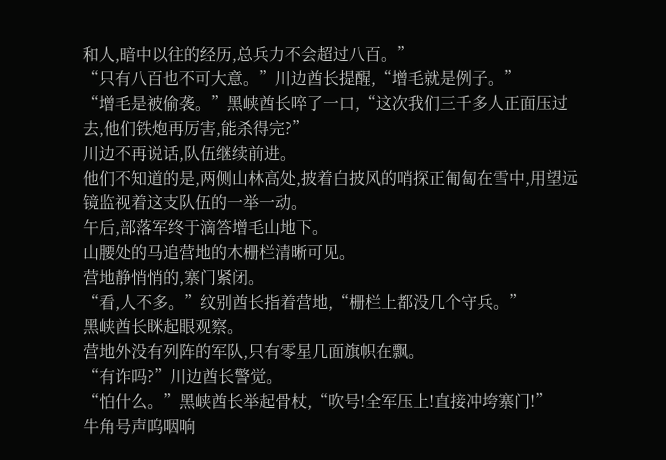和人,暗中以往的经历,总兵力不会超过八百。”
“只有八百也不可大意。”川边酋长提醒,“增毛就是例子。”
“增毛是被偷袭。”黑峡酋长啐了一口,“这次我们三千多人正面压过去,他们铁炮再厉害,能杀得完?”
川边不再说话,队伍继续前进。
他们不知道的是,两侧山林高处,披着白披风的哨探正匍匐在雪中,用望远镜监视着这支队伍的一举一动。
午后,部落军终于滴答增毛山地下。
山腰处的马追营地的木栅栏清晰可见。
营地静悄悄的,寨门紧闭。
“看,人不多。”纹别酋长指着营地,“栅栏上都没几个守兵。”
黑峡酋长眯起眼观察。
营地外没有列阵的军队,只有零星几面旗帜在飘。
“有诈吗?”川边酋长警觉。
“怕什么。”黑峡酋长举起骨杖,“吹号!全军压上!直接冲垮寨门!”
牛角号声呜咽响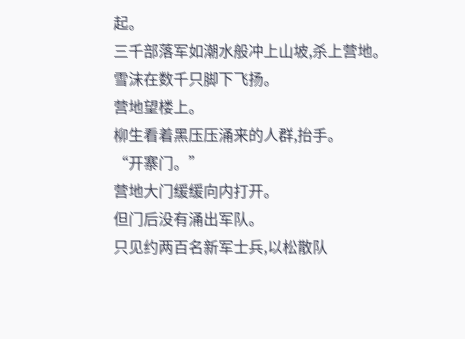起。
三千部落军如潮水般冲上山坡,杀上营地。
雪沫在数千只脚下飞扬。
营地望楼上。
柳生看着黑压压涌来的人群,抬手。
“开寨门。”
营地大门缓缓向内打开。
但门后没有涌出军队。
只见约两百名新军士兵,以松散队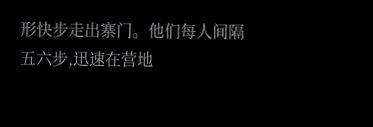形快步走出寨门。他们每人间隔五六步,迅速在营地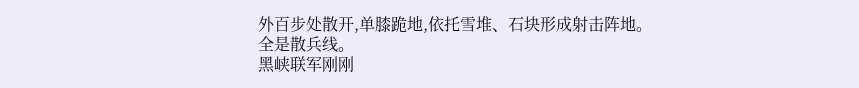外百步处散开,单膝跪地,依托雪堆、石块形成射击阵地。
全是散兵线。
黑峡联军刚刚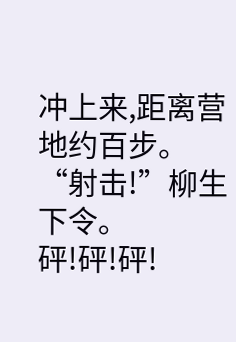冲上来,距离营地约百步。
“射击!”柳生下令。
砰!砰!砰!